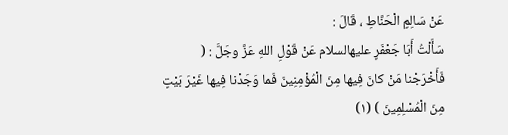عَنْ سَالِمٍ الْحَنَّاطِ ، قَالَ :
سَأَلْتُ أَبَا جَعْفَرٍ عليهالسلام عَنْ قَوْلِ اللهِ عَزَّ وجَلَّ : ( فَأَخْرَجْنا مَنْ كانَ فِيها مِنَ الْمُؤْمِنِينَ فَما وَجَدْنا فِيها غَيْرَ بَيْتٍ مِنَ الْمُسْلِمِينَ ) (١)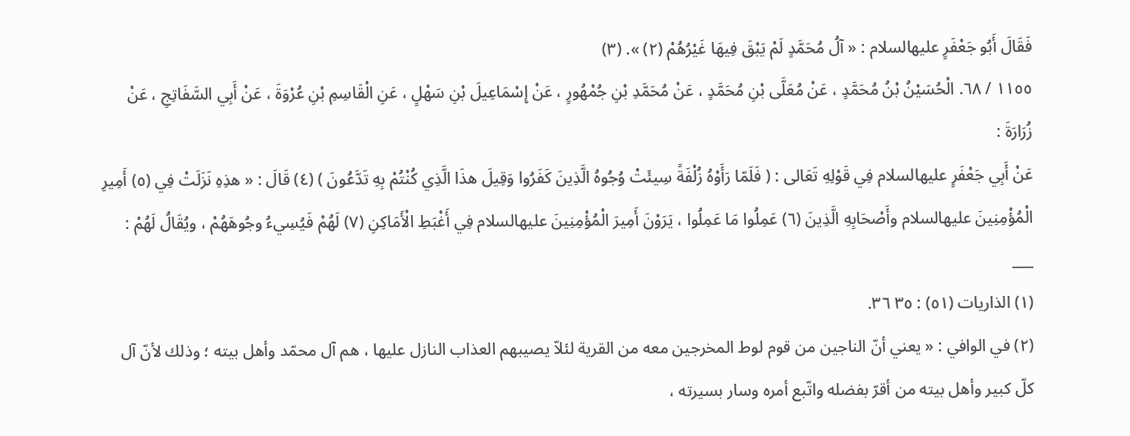فَقَالَ أَبُو جَعْفَرٍ عليهالسلام : « آلُ مُحَمَّدٍ لَمْ يَبْقَ فِيهَا غَيْرُهُمْ (٢) ». (٣)
١١٥٥ / ٦٨. الْحُسَيْنُ بْنُ مُحَمَّدٍ ، عَنْ مُعَلَّى بْنِ مُحَمَّدٍ ، عَنْ مُحَمَّدِ بْنِ جُمْهُورٍ ، عَنْ إِسْمَاعِيلَ بْنِ سَهْلٍ ، عَنِ الْقَاسِمِ بْنِ عُرْوَةَ ، عَنْ أَبِي السَّفَاتِجِ ، عَنْ زُرَارَةَ :
عَنْ أَبِي جَعْفَرٍ عليهالسلام فِي قَوْلِهِ تَعَالى : ( فَلَمّا رَأَوْهُ زُلْفَةً سِيئَتْ وُجُوهُ الَّذِينَ كَفَرُوا وَقِيلَ هذَا الَّذِي كُنْتُمْ بِهِ تَدَّعُونَ ) (٤) قَالَ : « هذِهِ نَزَلَتْ فِي (٥) أَمِيرِ الْمُؤْمِنِينَ عليهالسلام وأَصْحَابِهِ الَّذِينَ (٦) عَمِلُوا مَا عَمِلُوا ، يَرَوْنَ أَمِيرَ الْمُؤْمِنِينَ عليهالسلام فِي أَغْبَطِ الْأَمَاكِنِ (٧) لَهُمْ فَيُسِيءُ وجُوهَهُمْ ، ويُقَالُ لَهُمْ :
___
(١) الذاريات (٥١) : ٣٥ ٣٦.
(٢) في الوافي : « يعني أنّ الناجين من قوم لوط المخرجين معه من القرية لئلاّ يصيبهم العذاب النازل عليها ، هم آل محمّد وأهل بيته ؛ وذلك لأنّ آل كلّ كبير وأهل بيته من أقرّ بفضله واتّبع أمره وسار بسيرته ،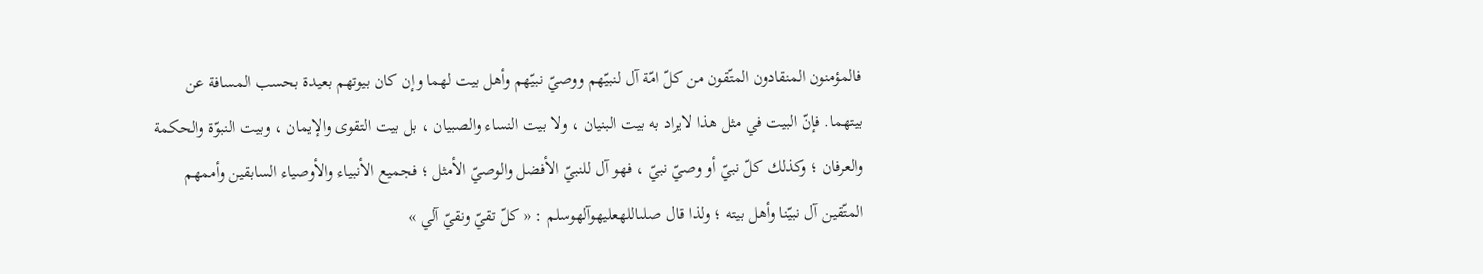فالمؤمنون المنقادون المتّقون من كلّ امّة آل لنبيّهم ووصيّ نبيّهم وأهل بيت لهما وإن كان بيوتهم بعيدة بحسب المسافة عن بيتهما. فإنّ البيت في مثل هذا لايراد به بيت البنيان ، ولا بيت النساء والصبيان ، بل بيت التقوى والإيمان ، وبيت النبوّة والحكمة والعرفان ؛ وكذلك كلّ نبيّ أو وصيّ نبيّ ، فهو آل للنبيّ الأفضل والوصيّ الأمثل ؛ فجميع الأنبياء والأوصياء السابقين وأممهم المتّقين آل نبيّنا وأهل بيته ؛ ولذا قال صلىاللهعليهوآلهوسلم : « كلّ تقيّ ونقيّ آلي »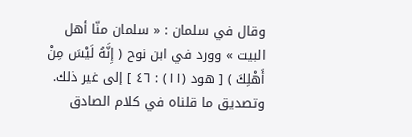وقال في سلمان : « سلمان منّا أهل البيت » وورد في ابن نوح ( إِنَّهُ لَيْسَ مِنْ أَهْلِكَ ) [ هود (١١) : ٤٦ ] إلى غير ذلك. وتصديق ما قلناه في كلام الصادق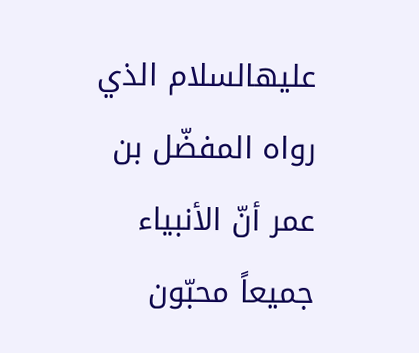عليهالسلام الذي رواه المفضّل بن عمر أنّ الأنبياء جميعاً محبّون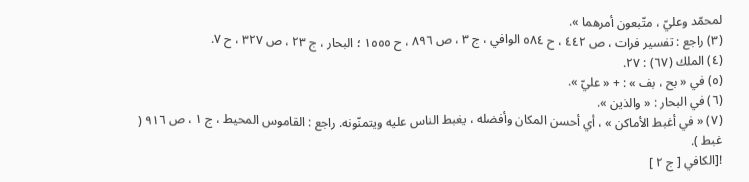لمحمّد وعليّ ، متّبعون أمرهما ».
(٣) راجع : تفسير فرات ، ص ٤٤٢ ، ح ٥٨٤ الوافي ، ج ٣ ، ص ٨٩٦ ، ح ١٥٥٥ ؛ البحار ، ج ٢٣ ، ص ٣٢٧ ، ح ٧.
(٤) الملك (٦٧) : ٢٧.
(٥) في « بح ، بف » : + « عليّ ».
(٦) في البحار : « والذين ».
(٧) « في أغبط الأماكن » ، أي أحسن المكان وأفضله ، يغبط الناس عليه ويتمنّونه. راجع : القاموس المحيط ، ج ١ ، ص ٩١٦ ( غبط ).
![الكافي [ ج ٢ ]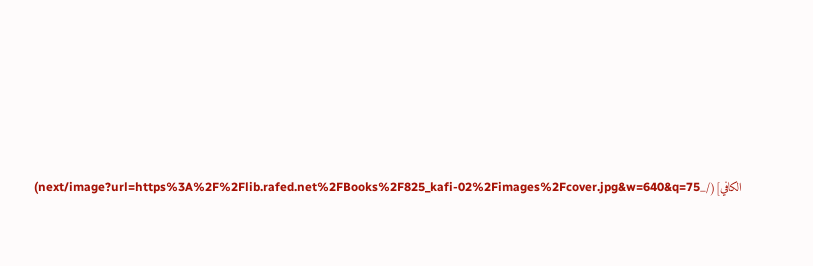الكافي](/_next/image?url=https%3A%2F%2Flib.rafed.net%2FBooks%2F825_kafi-02%2Fimages%2Fcover.jpg&w=640&q=75)